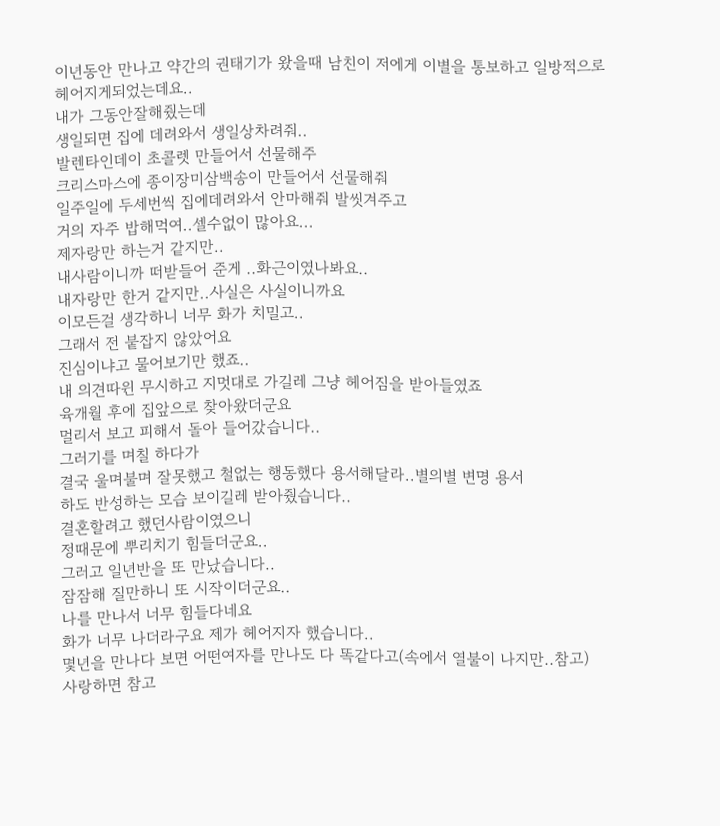이년동안 만나고 약간의 권태기가 왔을때 남친이 저에게 이별을 통보하고 일방적으로
헤어지게되었는데요..
내가 그동안잘해줬는데
생일되면 집에 데려와서 생일상차려줘..
발렌타인데이 초콜렛 만들어서 선물해주
크리스마스에 종이장미삼백송이 만들어서 선물해줘
일주일에 두세번씩 집에데려와서 안마해줘 발씻겨주고
거의 자주 밥해먹여..셀수없이 많아요...
제자랑만 하는거 같지만..
내사람이니까 떠받들어 준게 ..화근이였나봐요..
내자랑만 한거 같지만..사실은 사실이니까요
이모든걸 생각하니 너무 화가 치밀고..
그래서 전 붙잡지 않았어요
진심이냐고 물어보기만 했죠..
내 의견따윈 무시하고 지멋대로 가길레 그냥 헤어짐을 받아들였죠
육개월 후에 집앞으로 찾아왔더군요
멀리서 보고 피해서 돌아 들어갔습니다..
그러기를 며칠 하다가
결국 울며불며 잘못했고 철없는 행동했다 용서해달라..별의별 변명 용서
하도 반성하는 모습 보이길레 받아줬습니다..
결혼할려고 했던사람이였으니
정때문에 뿌리치기 힘들더군요..
그러고 일년반을 또 만났습니다..
잠잠해 질만하니 또 시작이더군요..
나를 만나서 너무 힘들다네요
화가 너무 나더라구요 제가 헤어지자 했습니다..
몇년을 만나다 보면 어떤여자를 만나도 다 똑같다고(속에서 열불이 나지만..참고)
사랑하면 참고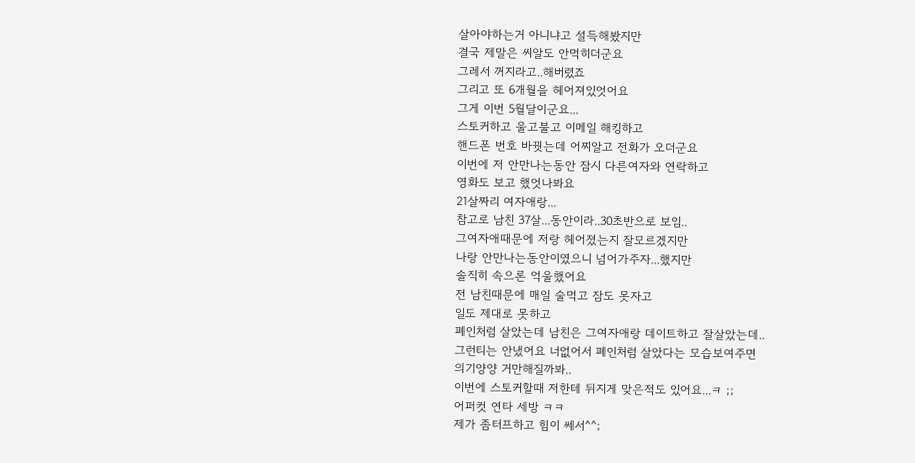살아야하는거 아니냐고 설득해봤지만
결국 제말은 씨알도 안먹히더군요
그레서 꺼지라고..해버렸죠
그리고 또 6개월을 헤어져있엇어요
그게 이번 5월달이군요...
스토커하고 울고불고 이메일 해킹하고
핸드폰 번호 바꿧는데 어찌알고 전화가 오더군요
이번에 저 안만나는동안 잠시 다른여자와 연락하고
영화도 보고 했엇나봐요
21살짜리 여자애랑...
참고로 남친 37살...동안이라..30초반으로 보임..
그여자애때문에 저랑 헤어졌는지 잘모르겠지만
나랑 안만나는동안이였으니 넘어가주자...했지만
솔직히 속으론 억울했어요
전 남친때문에 매일 술먹고 잠도 못자고
일도 제대로 못하고
폐인처럼 살았는데 남친은 그여자애랑 데이트하고 잘살았는데..
그런티는 안냈어요 너없어서 폐인처럼 살았다는 모습보여주면
의기양양 거만해질까봐..
이번에 스토커할때 저한테 뒤지게 맞은적도 있어요...ㅋ ;;
어퍼컷 연타 세방 ㅋㅋ
제가 좀터프하고 힘이 쎄서^^;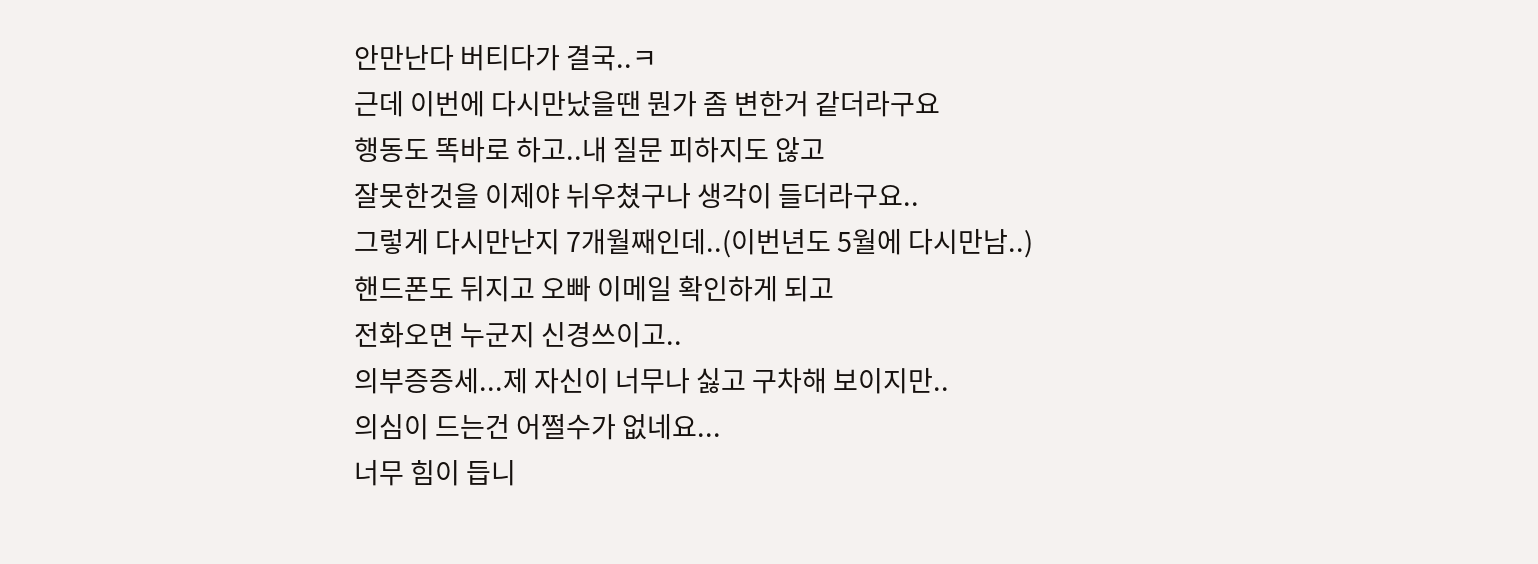안만난다 버티다가 결국..ㅋ
근데 이번에 다시만났을땐 뭔가 좀 변한거 같더라구요
행동도 똑바로 하고..내 질문 피하지도 않고
잘못한것을 이제야 뉘우쳤구나 생각이 들더라구요..
그렇게 다시만난지 7개월째인데..(이번년도 5월에 다시만남..)
핸드폰도 뒤지고 오빠 이메일 확인하게 되고
전화오면 누군지 신경쓰이고..
의부증증세...제 자신이 너무나 싫고 구차해 보이지만..
의심이 드는건 어쩔수가 없네요...
너무 힘이 듭니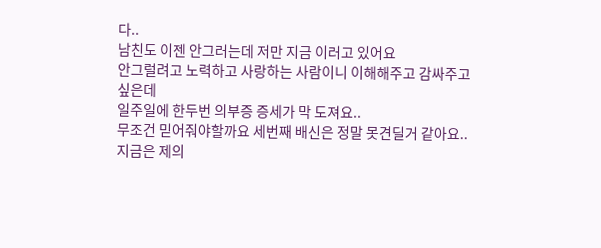다..
남친도 이젠 안그러는데 저만 지금 이러고 있어요
안그럴려고 노력하고 사랑하는 사람이니 이해해주고 감싸주고 싶은데
일주일에 한두번 의부증 증세가 막 도져요..
무조건 믿어줘야할까요 세번째 배신은 정말 못견딜거 같아요..
지금은 제의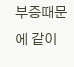부증때문에 같이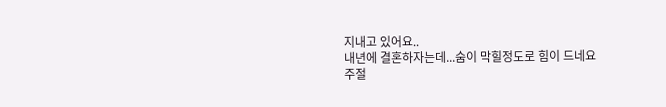지내고 있어요..
내년에 결혼하자는데...숨이 막힐정도로 힘이 드네요
주절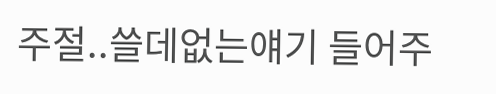주절..쓸데없는얘기 들어주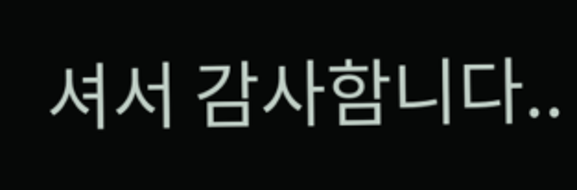셔서 감사함니다..